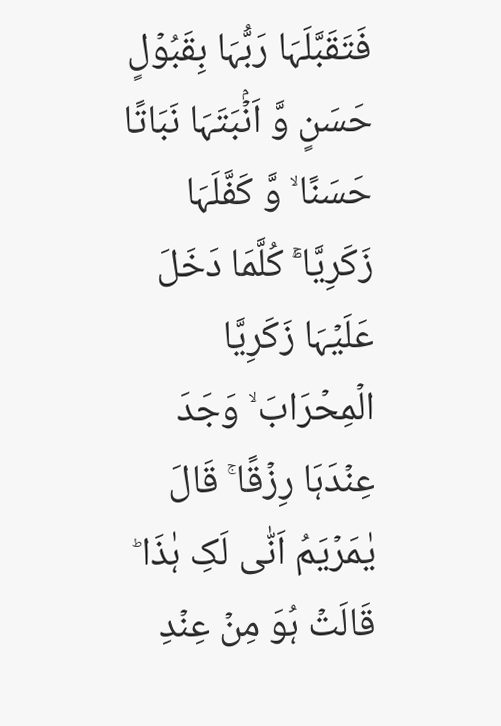فَتَقَبَّلَہَا رَبُّہَا بِقَبُوۡلٍ حَسَنٍ وَّ اَنۡۢبَتَہَا نَبَاتًا حَسَنًا ۙ وَّ کَفَّلَہَا زَکَرِیَّا ۚؕ کُلَّمَا دَخَلَ عَلَیۡہَا زَکَرِیَّا الۡمِحۡرَابَ ۙ وَجَدَ عِنۡدَہَا رِزۡقًا ۚ قَالَ یٰمَرۡیَمُ اَنّٰی لَکِ ہٰذَا ؕ قَالَتۡ ہُوَ مِنۡ عِنۡدِ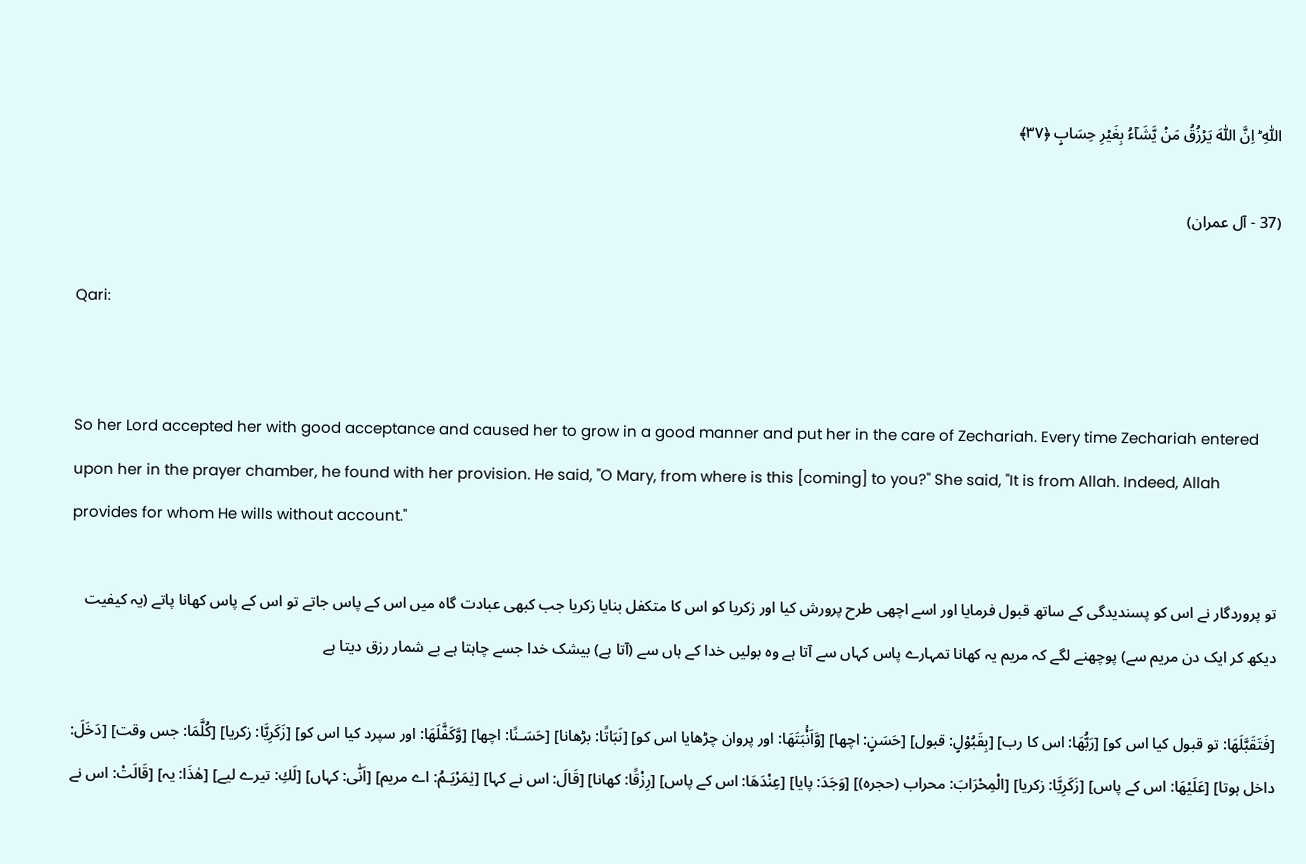اللّٰہِ ؕ اِنَّ اللّٰہَ یَرۡزُقُ مَنۡ یَّشَآءُ بِغَیۡرِ حِسَابٍ ﴿۳۷﴾

(37 - آل عمران)

Qari:


So her Lord accepted her with good acceptance and caused her to grow in a good manner and put her in the care of Zechariah. Every time Zechariah entered upon her in the prayer chamber, he found with her provision. He said, "O Mary, from where is this [coming] to you?" She said, "It is from Allah. Indeed, Allah provides for whom He wills without account."

تو پروردگار نے اس کو پسندیدگی کے ساتھ قبول فرمایا اور اسے اچھی طرح پرورش کیا اور زکریا کو اس کا متکفل بنایا زکریا جب کبھی عبادت گاہ میں اس کے پاس جاتے تو اس کے پاس کھانا پاتے (یہ کیفیت دیکھ کر ایک دن مریم سے) پوچھنے لگے کہ مریم یہ کھانا تمہارے پاس کہاں سے آتا ہے وہ بولیں خدا کے ہاں سے (آتا ہے) بیشک خدا جسے چاہتا ہے بے شمار رزق دیتا ہے

[فَتَقَبَّلَهَا: تو قبول کیا اس کو] [رَبُّهَا: اس کا رب] [بِقَبُوْلٍ: قبول] [حَسَنٍ: اچھا] [وَّاَنْۢبَتَهَا: اور پروان چڑھایا اس کو] [نَبَاتًا: بڑھانا] [حَسَـنًا: اچھا] [وَّكَفَّلَهَا: اور سپرد کیا اس کو] [زَكَرِيَّا: زکریا] [كُلَّمَا: جس وقت] [دَخَلَ: داخل ہوتا] [عَلَيْهَا: اس کے پاس] [زَكَرِيَّا: زکریا] [الْمِحْرَابَ: محراب (حجرہ)] [وَجَدَ: پایا] [عِنْدَھَا: اس کے پاس] [رِزْقًا: کھانا] [قَالَ: اس نے کہا] [يٰمَرْيَـمُ: اے مریم] [اَنّٰى: کہاں] [لَكِ: تیرے لیے] [ھٰذَا: یہ] [قَالَتْ: اس نے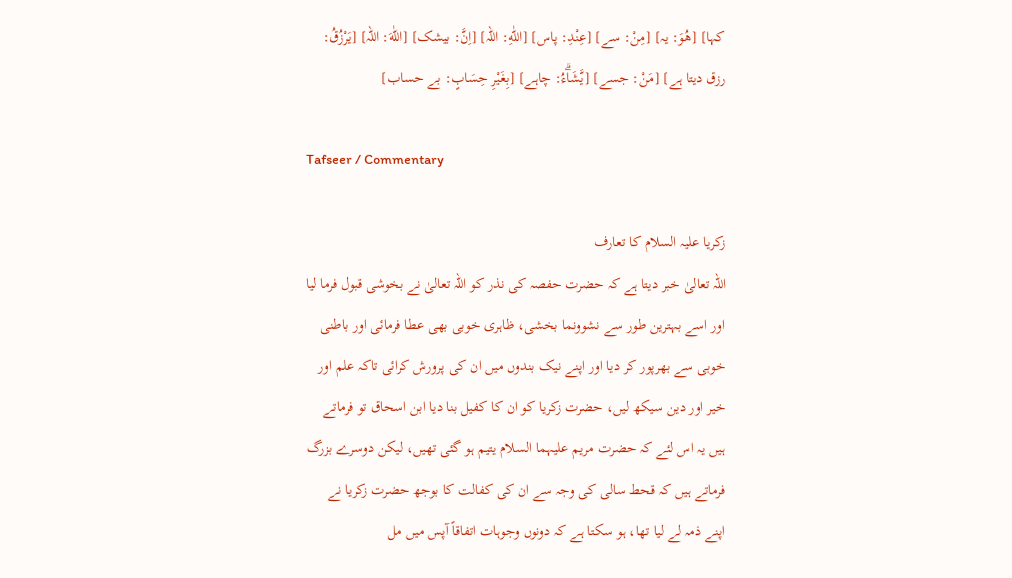کہا] [ھُوَ: یہ] [مِنْ: سے] [عِنْدِ: پاس] [اللّٰهِ: اللہ] [اِنَّ: بیشک] [اللّٰهَ: اللہ] [يَرْزُقُ: رزق دیتا ہے] [مَنْ: جسے] [يَّشَاۗءُ: چاہے] [بِغَيْرِ حِسَابٍ: بے حساب]

Tafseer / Commentary

زکریا علیہ السلام کا تعارف
اللہ تعالیٰ خبر دیتا ہے کہ حضرت حفصہ کی نذر کو اللہ تعالیٰ نے بخوشی قبول فرما لیا اور اسے بہترین طور سے نشوونما بخشی، ظاہری خوبی بھی عطا فرمائی اور باطنی خوبی سے بھرپور کر دیا اور اپنے نیک بندوں میں ان کی پرورش کرائی تاکہ علم اور خیر اور دین سیکھ لیں، حضرت زکریا کو ان کا کفیل بنا دیا ابن اسحاق تو فرماتے ہیں یہ اس لئے کہ حضرت مریم علیہما السلام یتیم ہو گئی تھیں، لیکن دوسرے بزرگ فرماتے ہیں کہ قحط سالی کی وجہ سے ان کی کفالت کا بوجھ حضرت زکریا نے اپنے ذمہ لے لیا تھا، ہو سکتا ہے کہ دونوں وجوہات اتفاقاً آپس میں مل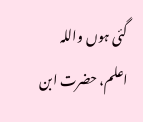گئی ہوں واللہ اعلم، حضرت ابن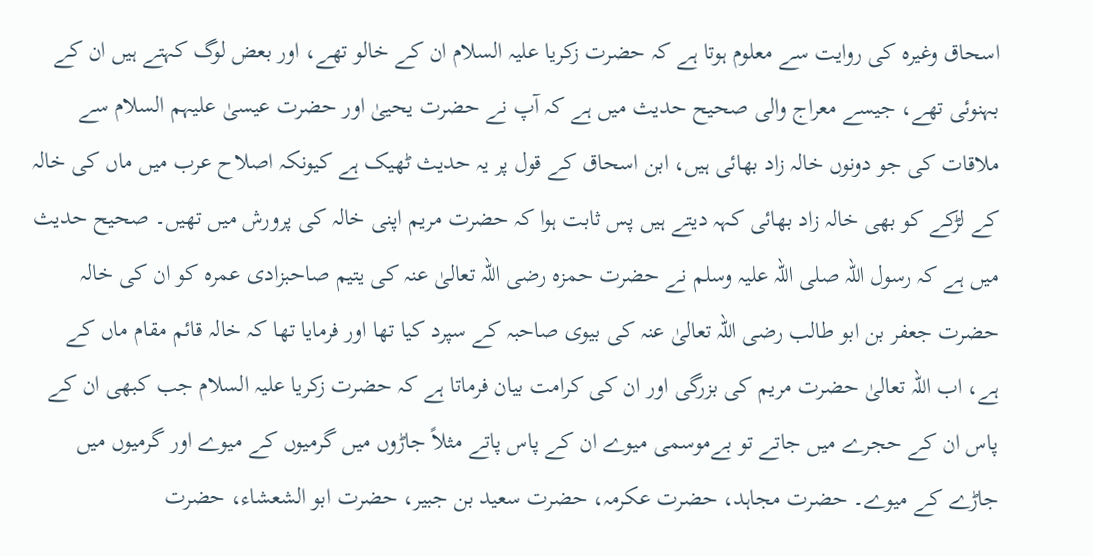اسحاق وغیرہ کی روایت سے معلوم ہوتا ہے کہ حضرت زکریا علیہ السلام ان کے خالو تھے، اور بعض لوگ کہتے ہیں ان کے بہنوئی تھے، جیسے معراج والی صحیح حدیث میں ہے کہ آپ نے حضرت یحییٰ اور حضرت عیسیٰ علیہم السلام سے ملاقات کی جو دونوں خالہ زاد بھائی ہیں، ابن اسحاق کے قول پر یہ حدیث ٹھیک ہے کیونکہ اصلاح عرب میں ماں کی خالہ کے لڑکے کو بھی خالہ زاد بھائی کہہ دیتے ہیں پس ثابت ہوا کہ حضرت مریم اپنی خالہ کی پرورش میں تھیں۔ صحیح حدیث میں ہے کہ رسول اللہ صلی اللہ علیہ وسلم نے حضرت حمزہ رضی اللہ تعالیٰ عنہ کی یتیم صاحبزادی عمرہ کو ان کی خالہ حضرت جعفر بن ابو طالب رضی اللہ تعالیٰ عنہ کی بیوی صاحبہ کے سپرد کیا تھا اور فرمایا تھا کہ خالہ قائم مقام ماں کے ہے، اب اللہ تعالیٰ حضرت مریم کی بزرگی اور ان کی کرامت بیان فرماتا ہے کہ حضرت زکریا علیہ السلام جب کبھی ان کے پاس ان کے حجرے میں جاتے تو بےموسمی میوے ان کے پاس پاتے مثلاً جاڑوں میں گرمیوں کے میوے اور گرمیوں میں جاڑے کے میوے۔ حضرت مجاہد، حضرت عکرمہ، حضرت سعید بن جبیر، حضرت ابو الشعشاء، حضرت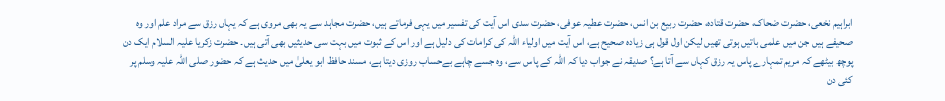ابراہیم نخعی، حضرت ضحاک، حضرت قتادہ، حضرت ربیع بن انس، حضرت عطیہ عوفی، حضرت سدی اس آیت کی تفسیر میں یہی فرماتے ہیں، حضرت مجاہد سے یہ بھی مروی ہے کہ یہاں رزق سے مراد علم اور وہ صحیفے ہیں جن میں علمی باتیں ہوتی تھیں لیکن اول قول ہی زیادہ صحیح ہے، اس آیت میں اولیاء اللہ کی کرامات کی دلیل ہے اور اس کے ثبوت میں بہت سی حدیثیں بھی آتی ہیں۔ حضرت زکریا علیہ السلام ایک دن پوچھ بیٹھے کہ مریم تمہارے پاس یہ رزق کہاں سے آتا ہے؟ صدیقہ نے جواب دیا کہ اللہ کے پاس سے، وہ جسے چاہے بےحساب روزی دیتا ہے، مسند حافظ ابو یعلیٰ میں حدیث ہے کہ حضور صلی اللہ علیہ وسلم پر کئی دن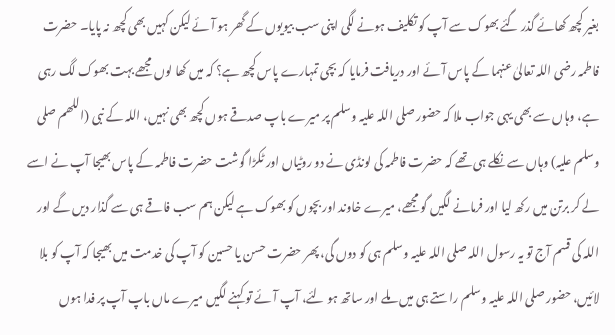بغیر کچھ کھائے گذر گئے بھوک سے آپ کو تکلیف ہونے لگی اپنی سب بیویوں کے گھر ہو آئے لیکن کہیں بھی کچھ نہ پایا۔ حضرت فاطمہ رضی اللہ تعالیٰ عنہما کے پاس آئے اور دریافت فرمایا کہ بچی تمہارے پاس کچھ ہے؟ کہ میں کھا لوں مجھے بہت بھوک لگ رہی ہے، وہاں سے بھی یہی جواب ملا کہ حضور صلی اللہ علیہ وسلم پر میرے باپ صدقے ہوں کچھ بھی نہیں، اللہ کے نبی (اللھم صلی وسلم علیہ) وہاں سے نکلے ہی تھے کہ حضرت فاطمہ کی لونڈی نے دو روٹیاں اور ٹکڑا گوشت حضرت فاطمہ کے پاس بھیجا آپ نے اسے لے کر برتن میں رکھ لیا اور فرمانے لگیں گو مجھے، میرے خاوند اور بچوں کو بھوک ہے لیکن ہم سب فاقے ہی سے گذار دیں گے اور اللہ کی قسم آج تو یہ رسول اللہ صلی اللہ علیہ وسلم ہی کو دوں گی، پھر حضرت حسن یا حسین کو آپ کی خدمت میں بھیجا کہ آپ کو بلا لائیں، حضور صلی اللہ علیہ وسلم راستے ہی میں ملے اور ساتھ ہو لئے، آپ آئے تو کہنے لگیں میرے ماں باپ آپ پر فدا ہوں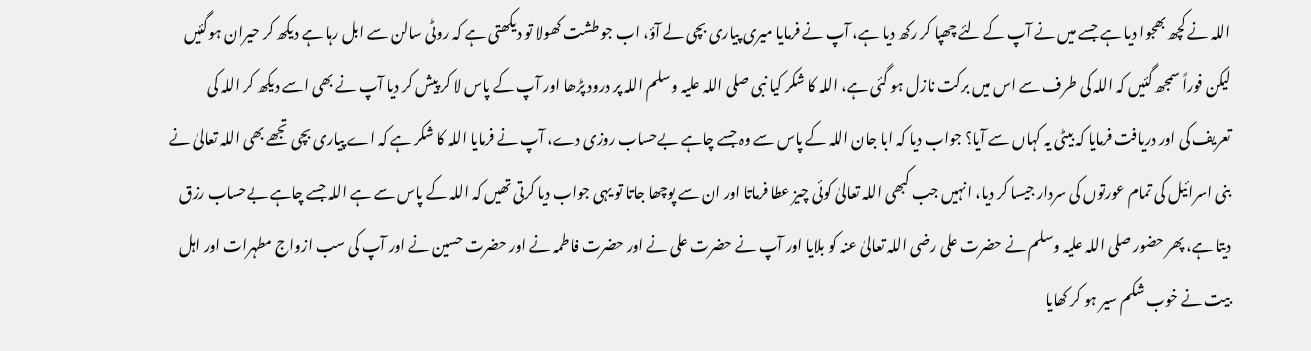اللہ نے کچھ بھجوا دیا ہے جسے میں نے آپ کے لئے چھپا کر رکھ دیا ہے، آپ نے فرمایا میری پیاری بچی لے آؤ، اب جو طشت کھولا تو دیکھتی ہے کہ روٹی سالن سے ابل رہا ہے دیکھ کر حیران ہوگئیں لیکن فوراً سمجھ گئیں کہ اللہ کی طرف سے اس میں برکت نازل ہو گئی ہے، اللہ کا شکر کیا نبی صلی اللہ علیہ وسلم اللہ پر درود پڑھا اور آپ کے پاس لا کر پیش کر دیا آپ نے بھی اسے دیکھ کر اللہ کی تعریف کی اور دریافت فرمایا کہ بیٹی یہ کہاں سے آیا؟ جواب دیا کہ ابا جان اللہ کے پاس سے وہ جسے چاہے بےحساب روزی دے، آپ نے فرمایا اللہ کا شکر ہے کہ اے پیاری بچی تجھے بھی اللہ تعالیٰ نے بنی اسرائیل کی تمام عورتوں کی سردار جیسا کر دیا، انہیں جب کبھی اللہ تعالیٰ کوئی چیز عطا فرماتا اور ان سے پوچھا جاتا تو یہی جواب دیا کرتی تھیں کہ اللہ کے پاس سے ہے اللہ جسے چاہے بےحساب رزق دیتا ہے، پھر حضور صلی اللہ علیہ وسلم نے حضرت علی رضی اللہ تعالیٰ عنہ کو بلایا اور آپ نے حضرت علی نے اور حضرت فاطمہ نے اور حضرت حسین نے اور آپ کی سب ازواج مطہرات اور اہل بیت نے خوب شکم سیر ہو کر کھایا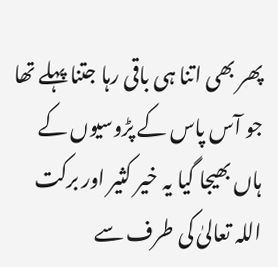پھر بھی اتنا ہی باقی رہا جتنا پہلے تھا جو آس پاس کے پڑوسیوں کے ہاں بھیجا گیا یہ خیر کثیر اور برکت اللہ تعالیٰ کی طرف سے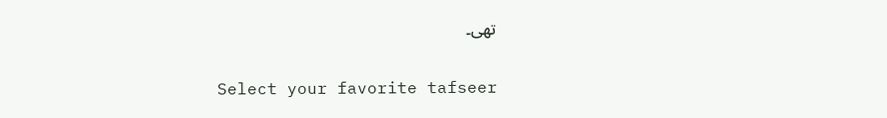تھی۔

Select your favorite tafseer